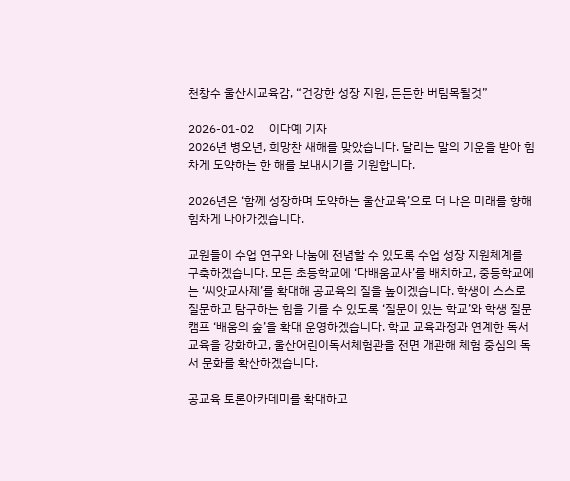천창수 울산시교육감, “건강한 성장 지원, 든든한 버팀목될것”

2026-01-02     이다예 기자
2026년 병오년, 희망찬 새해를 맞았습니다. 달리는 말의 기운을 받아 힘차게 도약하는 한 해를 보내시기를 기원합니다.

2026년은 ‘함께 성장하며 도약하는 울산교육’으로 더 나은 미래를 향해 힘차게 나아가겠습니다.

교원들이 수업 연구와 나눔에 전념할 수 있도록 수업 성장 지원체계를 구축하겠습니다. 모든 초등학교에 ‘다배움교사’를 배치하고, 중등학교에는 ‘씨앗교사제’를 확대해 공교육의 질을 높이겠습니다. 학생이 스스로 질문하고 탐구하는 힘을 기를 수 있도록 ‘질문이 있는 학교’와 학생 질문캠프 ‘배움의 숲’을 확대 운영하겠습니다. 학교 교육과정과 연계한 독서교육을 강화하고, 울산어린이독서체험관을 전면 개관해 체험 중심의 독서 문화를 확산하겠습니다.

공교육 토론아카데미를 확대하고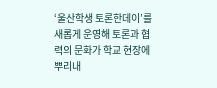‘울산학생 토론한데이’를 새롭게 운영해 토론과 협력의 문화가 학교 현장에 뿌리내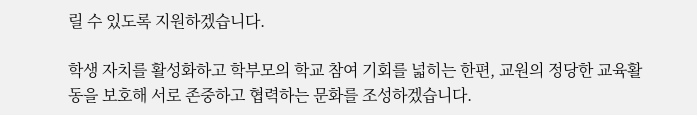릴 수 있도록 지원하겠습니다.

학생 자치를 활성화하고 학부모의 학교 참여 기회를 넓히는 한편, 교원의 정당한 교육활동을 보호해 서로 존중하고 협력하는 문화를 조성하겠습니다.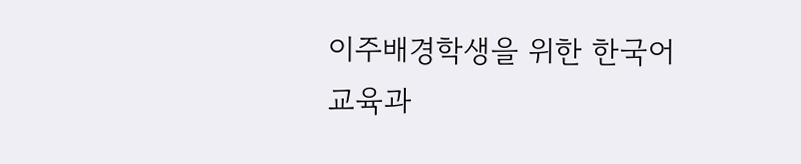이주배경학생을 위한 한국어 교육과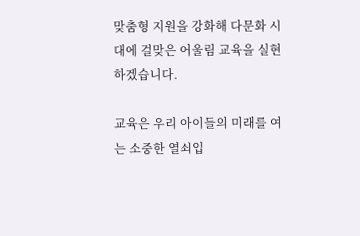맞춤형 지원을 강화해 다문화 시대에 걸맞은 어울림 교육을 실현하겠습니다.

교육은 우리 아이들의 미래를 여는 소중한 열쇠입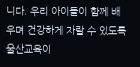니다. 우리 아이들이 함께 배우며 건강하게 자랄 수 있도록 울산교육이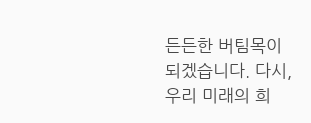든든한 버팀목이 되겠습니다. 다시, 우리 미래의 희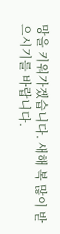망을 키워가겠습니다. 새해 복 많이 받으시기를 바랍니다.